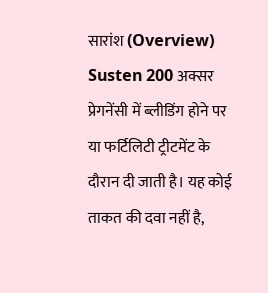सारांश (Overview)
Susten 200 अक्सर प्रेगनेंसी में ब्लीडिंग होने पर या फर्टिलिटी ट्रीटमेंट के दौरान दी जाती है। यह कोई ताकत की दवा नहीं है,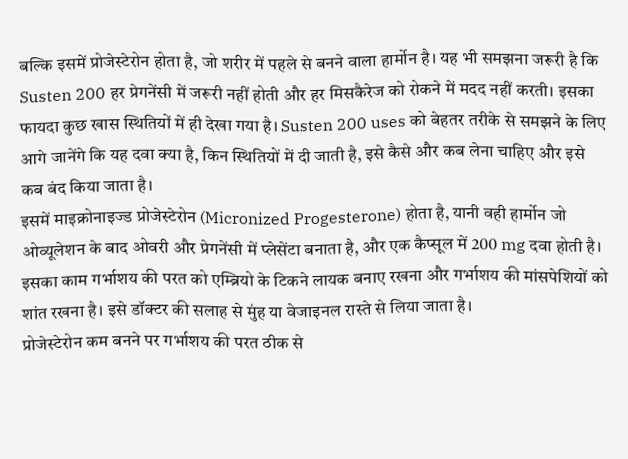बल्कि इसमें प्रोजेस्टेरोन होता है, जो शरीर में पहले से बनने वाला हार्मोन है। यह भी समझना जरूरी है कि Susten 200 हर प्रेगनेंसी में जरूरी नहीं होती और हर मिसकैरेज को रोकने में मदद नहीं करती। इसका फायदा कुछ खास स्थितियों में ही देखा गया है। Susten 200 uses को बेहतर तरीके से समझने के लिए आगे जानेंगे कि यह दवा क्या है, किन स्थितियों में दी जाती है, इसे कैसे और कब लेना चाहिए और इसे कब बंद किया जाता है।
इसमें माइक्रोनाइज्ड प्रोजेस्टेरोन (Micronized Progesterone) होता है, यानी वही हार्मोन जो ओव्यूलेशन के बाद ओवरी और प्रेगनेंसी में प्लेसेंटा बनाता है, और एक कैप्सूल में 200 mg दवा होती है। इसका काम गर्भाशय की परत को एम्ब्रियो के टिकने लायक बनाए रखना और गर्भाशय की मांसपेशियों को शांत रखना है। इसे डॉक्टर की सलाह से मुंह या वेजाइनल रास्ते से लिया जाता है।
प्रोजेस्टेरोन कम बनने पर गर्भाशय की परत ठीक से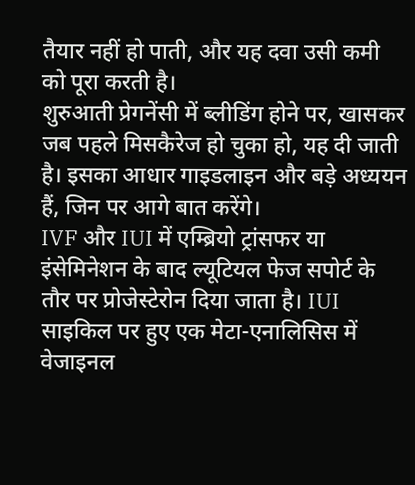तैयार नहीं हो पाती, और यह दवा उसी कमी को पूरा करती है।
शुरुआती प्रेगनेंसी में ब्लीडिंग होने पर, खासकर जब पहले मिसकैरेज हो चुका हो, यह दी जाती है। इसका आधार गाइडलाइन और बड़े अध्ययन हैं, जिन पर आगे बात करेंगे।
IVF और IUI में एम्ब्रियो ट्रांसफर या इंसेमिनेशन के बाद ल्यूटियल फेज सपोर्ट के तौर पर प्रोजेस्टेरोन दिया जाता है। IUI साइकिल पर हुए एक मेटा-एनालिसिस में वेजाइनल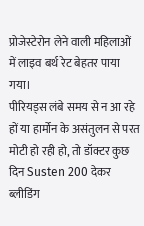प्रोजेस्टेरोन लेने वाली महिलाओं में लाइव बर्थ रेट बेहतर पाया गया।
पीरियड्स लंबे समय से न आ रहे हों या हार्मोन के असंतुलन से परत मोटी हो रही हो, तो डॉक्टर कुछ दिन Susten 200 देकर ब्लीडिंग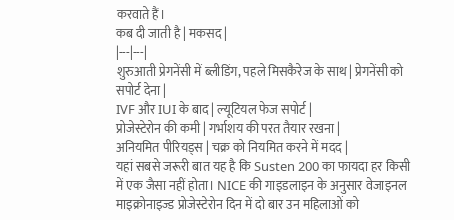करवाते हैं।
कब दी जाती है | मकसद |
|---|---|
शुरुआती प्रेगनेंसी में ब्लीडिंग, पहले मिसकैरेज के साथ | प्रेगनेंसी को सपोर्ट देना |
IVF और IUI के बाद | ल्यूटियल फेज सपोर्ट |
प्रोजेस्टेरोन की कमी | गर्भाशय की परत तैयार रखना |
अनियमित पीरियड्स | चक्र को नियमित करने में मदद |
यहां सबसे जरूरी बात यह है कि Susten 200 का फायदा हर किसी में एक जैसा नहीं होता। NICE की गाइडलाइन के अनुसार वेजाइनल माइक्रोनाइज्ड प्रोजेस्टेरोन दिन में दो बार उन महिलाओं को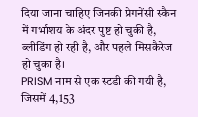दिया जाना चाहिए जिनकी प्रेगनेंसी स्कैन में गर्भाशय के अंदर पुष्ट हो चुकी है, ब्लीडिंग हो रही है, और पहले मिसकैरेज हो चुका है।
PRISM नाम से एक स्टडी की गयी है, जिसमें 4,153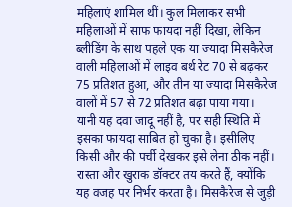महिलाएं शामिल थीं। कुल मिलाकर सभी महिलाओं में साफ फायदा नहीं दिखा, लेकिन ब्लीडिंग के साथ पहले एक या ज्यादा मिसकैरेज वाली महिलाओं में लाइव बर्थ रेट 70 से बढ़कर 75 प्रतिशत हुआ, और तीन या ज्यादा मिसकैरेज वालों में 57 से 72 प्रतिशत बढ़ा पाया गया।
यानी यह दवा जादू नहीं है, पर सही स्थिति में इसका फायदा साबित हो चुका है। इसीलिए किसी और की पर्ची देखकर इसे लेना ठीक नहीं।
रास्ता और खुराक डॉक्टर तय करते हैं, क्योंकि यह वजह पर निर्भर करता है। मिसकैरेज से जुड़ी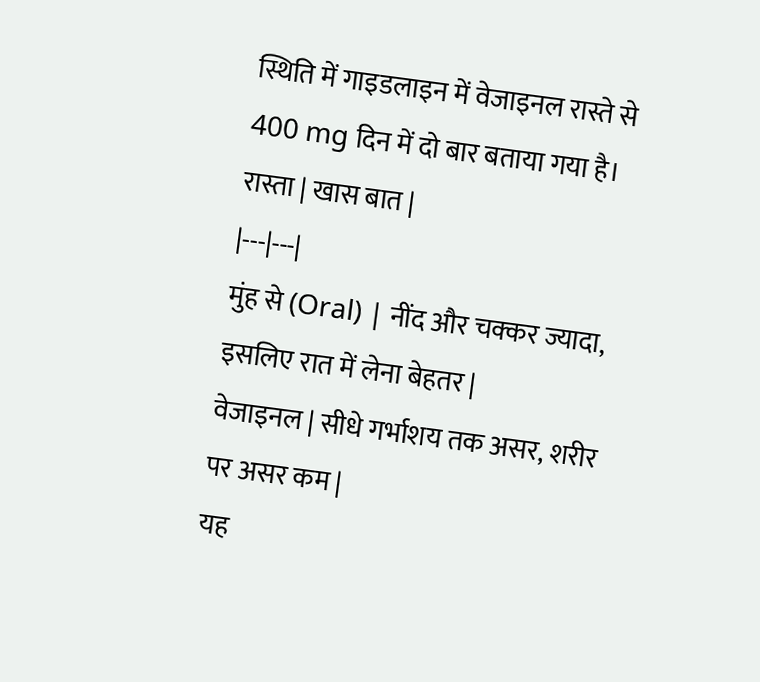स्थिति में गाइडलाइन में वेजाइनल रास्ते से 400 mg दिन में दो बार बताया गया है।
रास्ता | खास बात |
|---|---|
मुंह से (Oral) | नींद और चक्कर ज्यादा, इसलिए रात में लेना बेहतर |
वेजाइनल | सीधे गर्भाशय तक असर, शरीर पर असर कम |
यह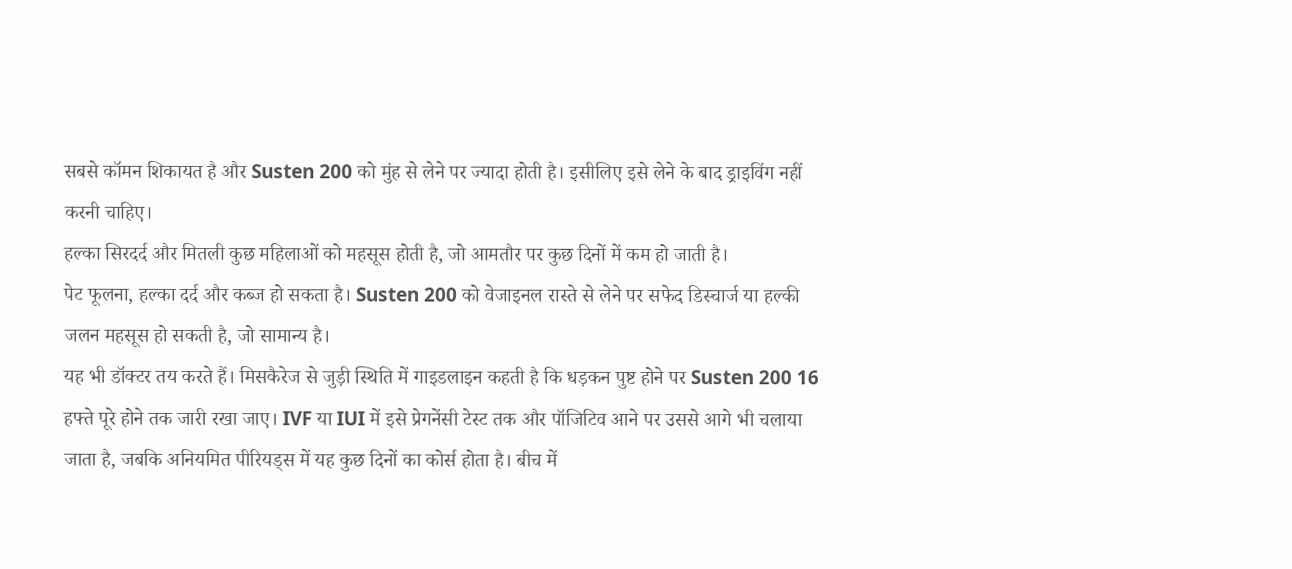सबसे कॉमन शिकायत है और Susten 200 को मुंह से लेने पर ज्यादा होती है। इसीलिए इसे लेने के बाद ड्राइविंग नहीं करनी चाहिए।
हल्का सिरदर्द और मितली कुछ महिलाओं को महसूस होती है, जो आमतौर पर कुछ दिनों में कम हो जाती है।
पेट फूलना, हल्का दर्द और कब्ज हो सकता है। Susten 200 को वेजाइनल रास्ते से लेने पर सफेद डिस्चार्ज या हल्की जलन महसूस हो सकती है, जो सामान्य है।
यह भी डॉक्टर तय करते हैं। मिसकैरेज से जुड़ी स्थिति में गाइडलाइन कहती है कि धड़कन पुष्ट होने पर Susten 200 16 हफ्ते पूरे होने तक जारी रखा जाए। IVF या IUI में इसे प्रेगनेंसी टेस्ट तक और पॉजिटिव आने पर उससे आगे भी चलाया जाता है, जबकि अनियमित पीरियड्स में यह कुछ दिनों का कोर्स होता है। बीच में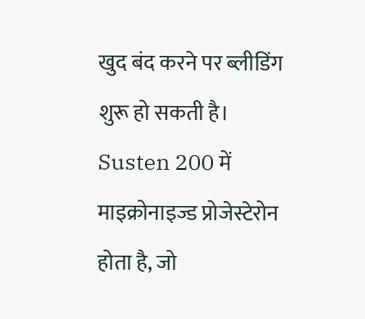खुद बंद करने पर ब्लीडिंग शुरू हो सकती है।
Susten 200 में माइक्रोनाइज्ड प्रोजेस्टेरोन होता है, जो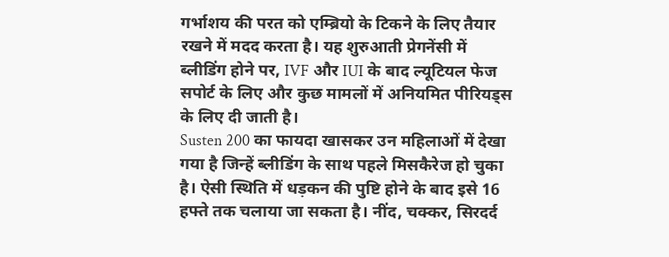गर्भाशय की परत को एम्ब्रियो के टिकने के लिए तैयार रखने में मदद करता है। यह शुरुआती प्रेगनेंसी में ब्लीडिंग होने पर, IVF और IUI के बाद ल्यूटियल फेज सपोर्ट के लिए और कुछ मामलों में अनियमित पीरियड्स के लिए दी जाती है।
Susten 200 का फायदा खासकर उन महिलाओं में देखा गया है जिन्हें ब्लीडिंग के साथ पहले मिसकैरेज हो चुका है। ऐसी स्थिति में धड़कन की पुष्टि होने के बाद इसे 16 हफ्ते तक चलाया जा सकता है। नींद, चक्कर, सिरदर्द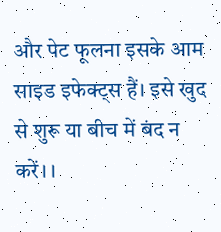और पेट फूलना इसके आम साइड इफेक्ट्स हैं। इसे खुद से शुरू या बीच में बंद न करें। ।